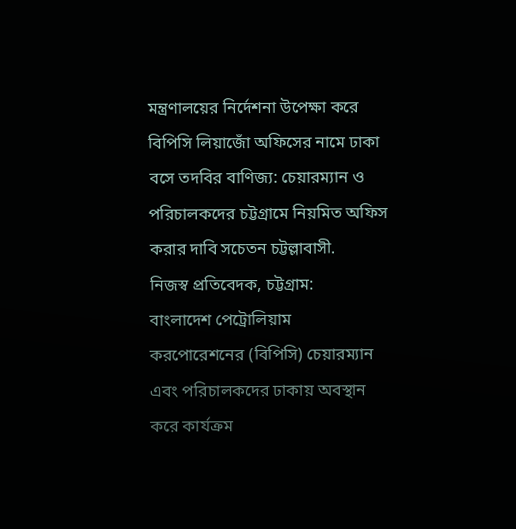মন্ত্রণালয়ের নির্দেশনা উপেক্ষা করে বিপিসি লিয়াজোঁ অফিসের নামে ঢাকা বসে তদবির বাণিজ্য: চেয়ারম্যান ও পরিচালকদের চট্টগ্রামে নিয়মিত অফিস করার দাবি সচেতন চট্টল্লাবাসী.
নিজস্ব প্রতিবেদক, চট্টগ্রাম:
বাংলাদেশ পেট্রোলিয়াম করপোরেশনের (বিপিসি) চেয়ারম্যান এবং পরিচালকদের ঢাকায় অবস্থান করে কার্যক্রম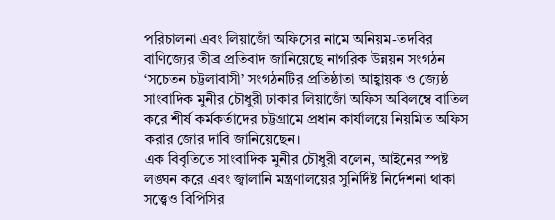পরিচালনা এবং লিয়াজোঁ অফিসের নামে অনিয়ম-তদবির বাণিজ্যের তীব্র প্রতিবাদ জানিয়েছে নাগরিক উন্নয়ন সংগঠন ‘সচেতন চট্টলাবাসী’ সংগঠনটির প্রতিষ্ঠাতা আহ্বায়ক ও জ্যেষ্ঠ সাংবাদিক মুনীর চৌধুরী ঢাকার লিয়াজোঁ অফিস অবিলম্বে বাতিল করে শীর্ষ কর্মকর্তাদের চট্টগ্রামে প্রধান কার্যালয়ে নিয়মিত অফিস করার জোর দাবি জানিয়েছেন।
এক বিবৃতিতে সাংবাদিক মুনীর চৌধুরী বলেন, আইনের স্পষ্ট লঙ্ঘন করে এবং জ্বালানি মন্ত্রণালয়ের সুনির্দিষ্ট নির্দেশনা থাকা সত্ত্বেও বিপিসির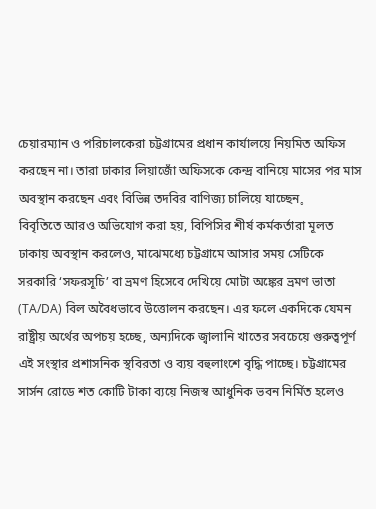চেয়ারম্যান ও পরিচালকেরা চট্টগ্রামের প্রধান কার্যালয়ে নিয়মিত অফিস করছেন না। তারা ঢাকার লিয়াজোঁ অফিসকে কেন্দ্র বানিয়ে মাসের পর মাস অবস্থান করছেন এবং বিভিন্ন তদবির বাণিজ্য চালিয়ে যাচ্ছেন。
বিবৃতিতে আরও অভিযোগ করা হয়, বিপিসির শীর্ষ কর্মকর্তারা মূলত ঢাকায় অবস্থান করলেও, মাঝেমধ্যে চট্টগ্রামে আসার সময় সেটিকে সরকারি ‘সফরসূচি’ বা ভ্রমণ হিসেবে দেখিয়ে মোটা অঙ্কের ভ্রমণ ভাতা (TA/DA) বিল অবৈধভাবে উত্তোলন করছেন। এর ফলে একদিকে যেমন রাষ্ট্রীয় অর্থের অপচয় হচ্ছে, অন্যদিকে জ্বালানি খাতের সবচেয়ে গুরুত্বপূর্ণ এই সংস্থার প্রশাসনিক স্থবিরতা ও ব্যয় বহুলাংশে বৃদ্ধি পাচ্ছে। চট্টগ্রামের সার্সন রোডে শত কোটি টাকা ব্যয়ে নিজস্ব আধুনিক ভবন নির্মিত হলেও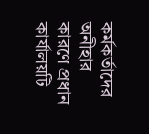কর্মকর্তাদের অনীহার কারণে প্রধান কার্যালয়টি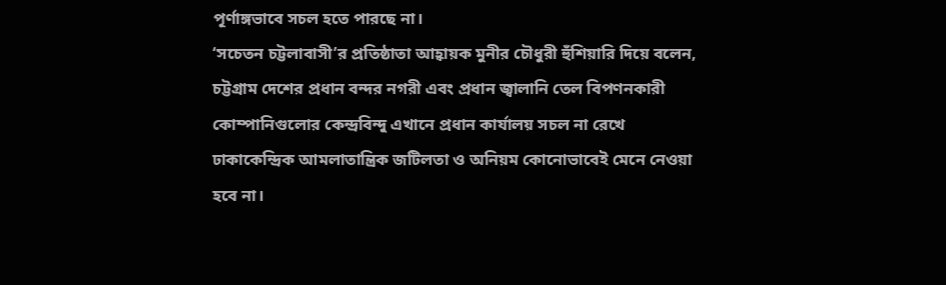পূর্ণাঙ্গভাবে সচল হতে পারছে না।
‘সচেতন চট্টলাবাসী’র প্রতিষ্ঠাতা আহ্বায়ক মুনীর চৌধুরী হুঁশিয়ারি দিয়ে বলেন, চট্টগ্রাম দেশের প্রধান বন্দর নগরী এবং প্রধান জ্বালানি তেল বিপণনকারী কোম্পানিগুলোর কেন্দ্রবিন্দু এখানে প্রধান কার্যালয় সচল না রেখে ঢাকাকেন্দ্রিক আমলাতান্ত্রিক জটিলতা ও অনিয়ম কোনোভাবেই মেনে নেওয়া হবে না।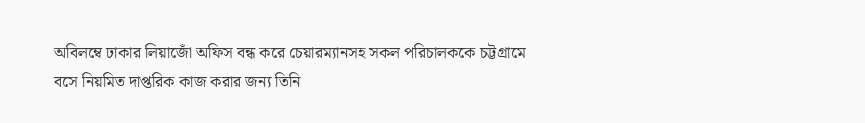অবিলম্বে ঢাকার লিয়াজোঁ অফিস বন্ধ করে চেয়ারম্যানসহ সকল পরিচালককে চট্টগ্রামে বসে নিয়মিত দাপ্তরিক কাজ করার জন্য তিনি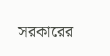সরকারের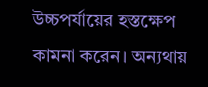উচ্চপর্যায়ের হস্তক্ষেপ কামনা করেন। অন্যথায়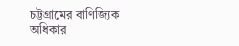চট্টগ্রামের বাণিজ্যিক অধিকার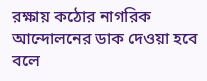রক্ষায় কঠোর নাগরিক আন্দোলনের ডাক দেওয়া হবে বলে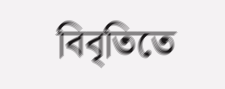বিবৃতিতে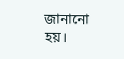জানানো হয়।